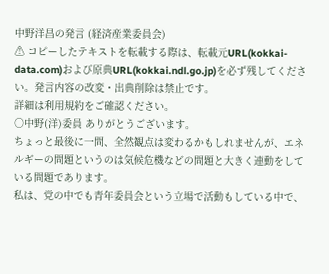中野洋昌の発言 (経済産業委員会)
⚠ コピーしたテキストを転載する際は、転載元URL(kokkai-data.com)および原典URL(kokkai.ndl.go.jp)を必ず残してください。発言内容の改変・出典削除は禁止です。
詳細は利用規約をご確認ください。
○中野(洋)委員 ありがとうございます。
ちょっと最後に一問、全然観点は変わるかもしれませんが、エネルギーの問題というのは気候危機などの問題と大きく連動をしている問題であります。
私は、党の中でも青年委員会という立場で活動もしている中で、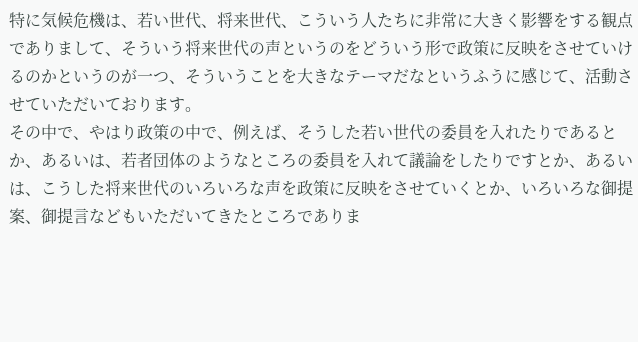特に気候危機は、若い世代、将来世代、こういう人たちに非常に大きく影響をする観点でありまして、そういう将来世代の声というのをどういう形で政策に反映をさせていけるのかというのが一つ、そういうことを大きなテーマだなというふうに感じて、活動させていただいております。
その中で、やはり政策の中で、例えば、そうした若い世代の委員を入れたりであるとか、あるいは、若者団体のようなところの委員を入れて議論をしたりですとか、あるいは、こうした将来世代のいろいろな声を政策に反映をさせていくとか、いろいろな御提案、御提言などもいただいてきたところでありま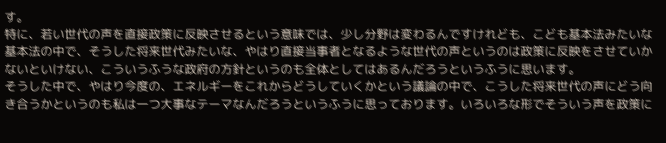す。
特に、若い世代の声を直接政策に反映させるという意味では、少し分野は変わるんですけれども、こども基本法みたいな基本法の中で、そうした将来世代みたいな、やはり直接当事者となるような世代の声というのは政策に反映をさせていかないといけない、こういうふうな政府の方針というのも全体としてはあるんだろうというふうに思います。
そうした中で、やはり今度の、エネルギーをこれからどうしていくかという議論の中で、こうした将来世代の声にどう向き合うかというのも私は一つ大事なテーマなんだろうというふうに思っております。いろいろな形でそういう声を政策に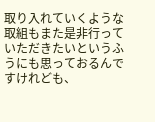取り入れていくような取組もまた是非行っていただきたいというふうにも思っておるんですけれども、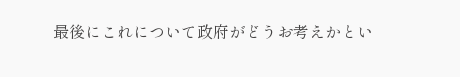最後にこれについて政府がどうお考えかとい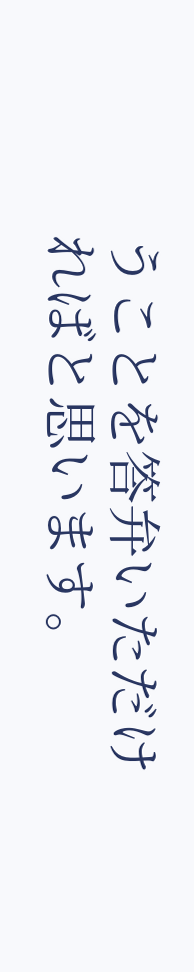うことを答弁いただければと思います。